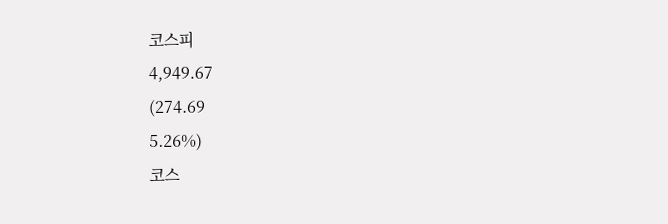코스피
4,949.67
(274.69
5.26%)
코스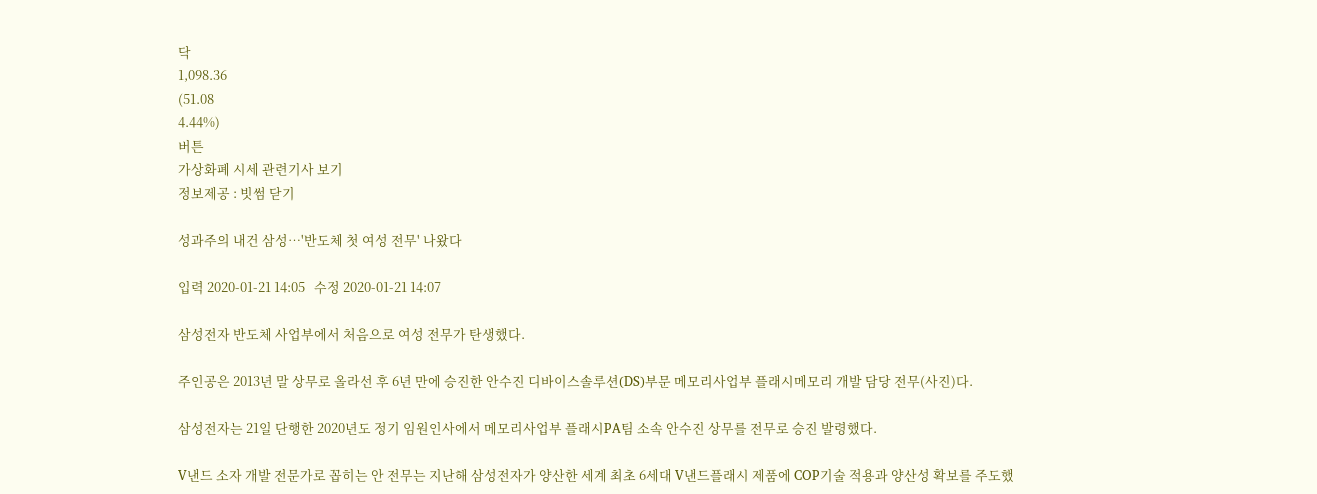닥
1,098.36
(51.08
4.44%)
버튼
가상화폐 시세 관련기사 보기
정보제공 : 빗썸 닫기

성과주의 내건 삼성…'반도체 첫 여성 전무' 나왔다

입력 2020-01-21 14:05   수정 2020-01-21 14:07

삼성전자 반도체 사업부에서 처음으로 여성 전무가 탄생했다.

주인공은 2013년 말 상무로 올라선 후 6년 만에 승진한 안수진 디바이스솔루션(DS)부문 메모리사업부 플래시메모리 개발 담당 전무(사진)다.

삼성전자는 21일 단행한 2020년도 정기 임원인사에서 메모리사업부 플래시PA팀 소속 안수진 상무를 전무로 승진 발령했다.

V낸드 소자 개발 전문가로 꼽히는 안 전무는 지난해 삼성전자가 양산한 세계 최초 6세대 V낸드플래시 제품에 COP기술 적용과 양산성 확보를 주도했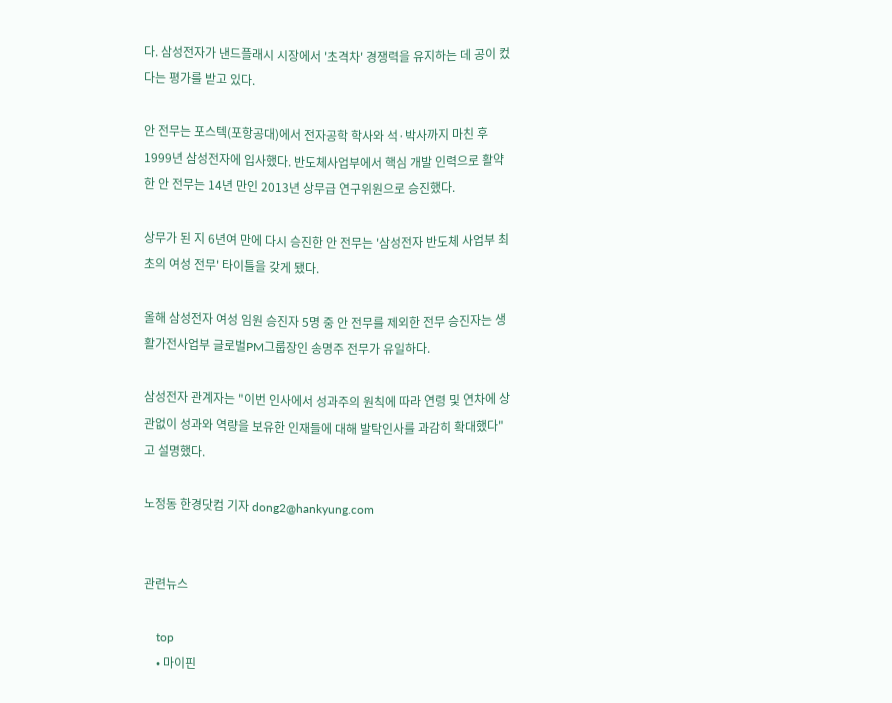다. 삼성전자가 낸드플래시 시장에서 '초격차' 경쟁력을 유지하는 데 공이 컸다는 평가를 받고 있다.

안 전무는 포스텍(포항공대)에서 전자공학 학사와 석·박사까지 마친 후 1999년 삼성전자에 입사했다. 반도체사업부에서 핵심 개발 인력으로 활약한 안 전무는 14년 만인 2013년 상무급 연구위원으로 승진했다.

상무가 된 지 6년여 만에 다시 승진한 안 전무는 '삼성전자 반도체 사업부 최초의 여성 전무' 타이틀을 갖게 됐다.

올해 삼성전자 여성 임원 승진자 5명 중 안 전무를 제외한 전무 승진자는 생활가전사업부 글로벌PM그룹장인 송명주 전무가 유일하다.

삼성전자 관계자는 "이번 인사에서 성과주의 원칙에 따라 연령 및 연차에 상관없이 성과와 역량을 보유한 인재들에 대해 발탁인사를 과감히 확대했다"고 설명했다.

노정동 한경닷컴 기자 dong2@hankyung.com


관련뉴스

    top
    • 마이핀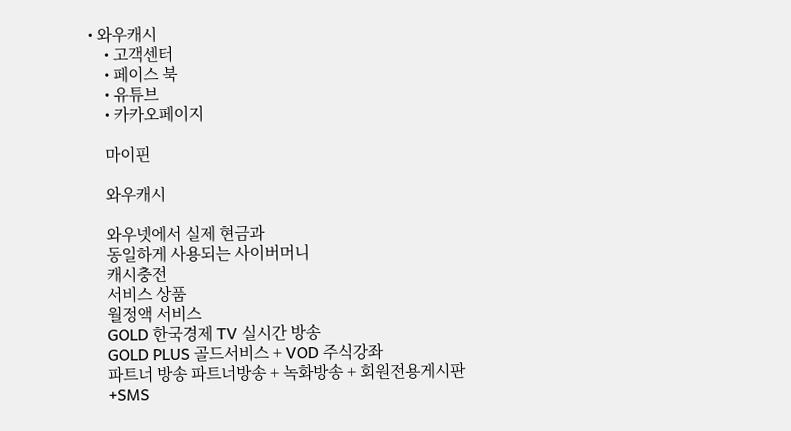• 와우캐시
    • 고객센터
    • 페이스 북
    • 유튜브
    • 카카오페이지

    마이핀

    와우캐시

    와우넷에서 실제 현금과
    동일하게 사용되는 사이버머니
    캐시충전
    서비스 상품
    월정액 서비스
    GOLD 한국경제 TV 실시간 방송
    GOLD PLUS 골드서비스 + VOD 주식강좌
    파트너 방송 파트너방송 + 녹화방송 + 회원전용게시판
    +SMS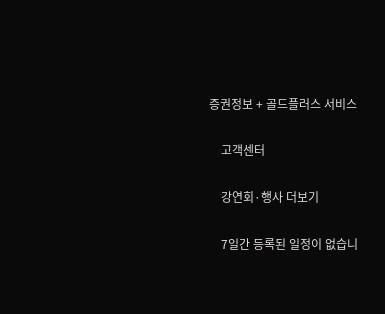증권정보 + 골드플러스 서비스

    고객센터

    강연회·행사 더보기

    7일간 등록된 일정이 없습니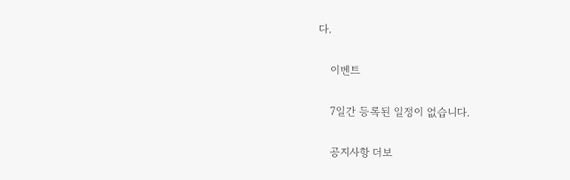다.

    이벤트

    7일간 등록된 일정이 없습니다.

    공지사항 더보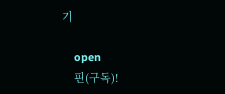기

    open
    핀(구독)!